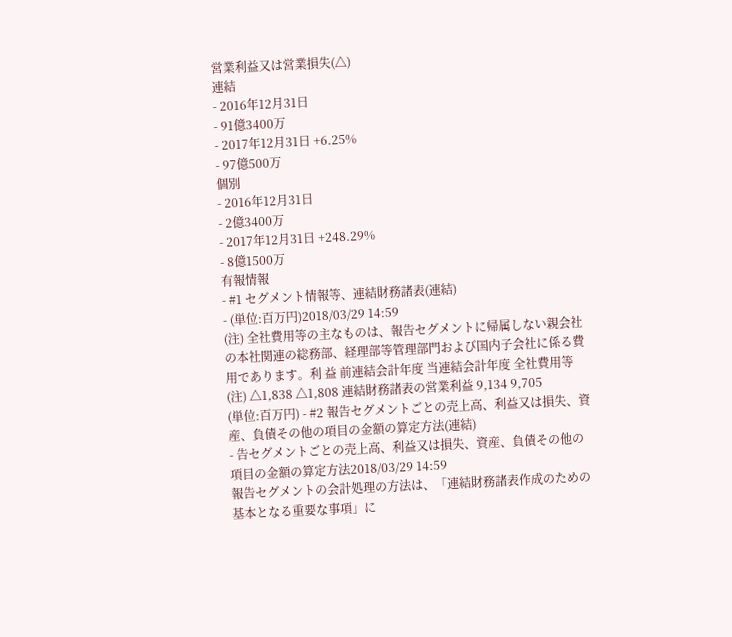営業利益又は営業損失(△)
連結
- 2016年12月31日
- 91億3400万
- 2017年12月31日 +6.25%
- 97億500万
個別
- 2016年12月31日
- 2億3400万
- 2017年12月31日 +248.29%
- 8億1500万
有報情報
- #1 セグメント情報等、連結財務諸表(連結)
- (単位:百万円)2018/03/29 14:59
(注) 全社費用等の主なものは、報告セグメントに帰属しない親会社の本社関連の総務部、経理部等管理部門および国内子会社に係る費用であります。利 益 前連結会計年度 当連結会計年度 全社費用等(注) △1,838 △1,808 連結財務諸表の営業利益 9,134 9,705
(単位:百万円) - #2 報告セグメントごとの売上高、利益又は損失、資産、負債その他の項目の金額の算定方法(連結)
- 告セグメントごとの売上高、利益又は損失、資産、負債その他の項目の金額の算定方法2018/03/29 14:59
報告セグメントの会計処理の方法は、「連結財務諸表作成のための基本となる重要な事項」に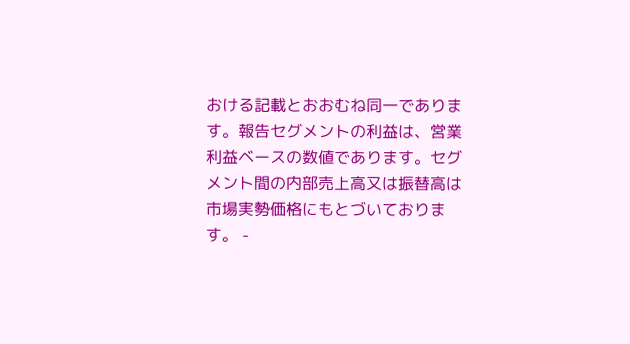おける記載とおおむね同一であります。報告セグメントの利益は、営業利益ベースの数値であります。セグメント間の内部売上高又は振替高は市場実勢価格にもとづいております。 -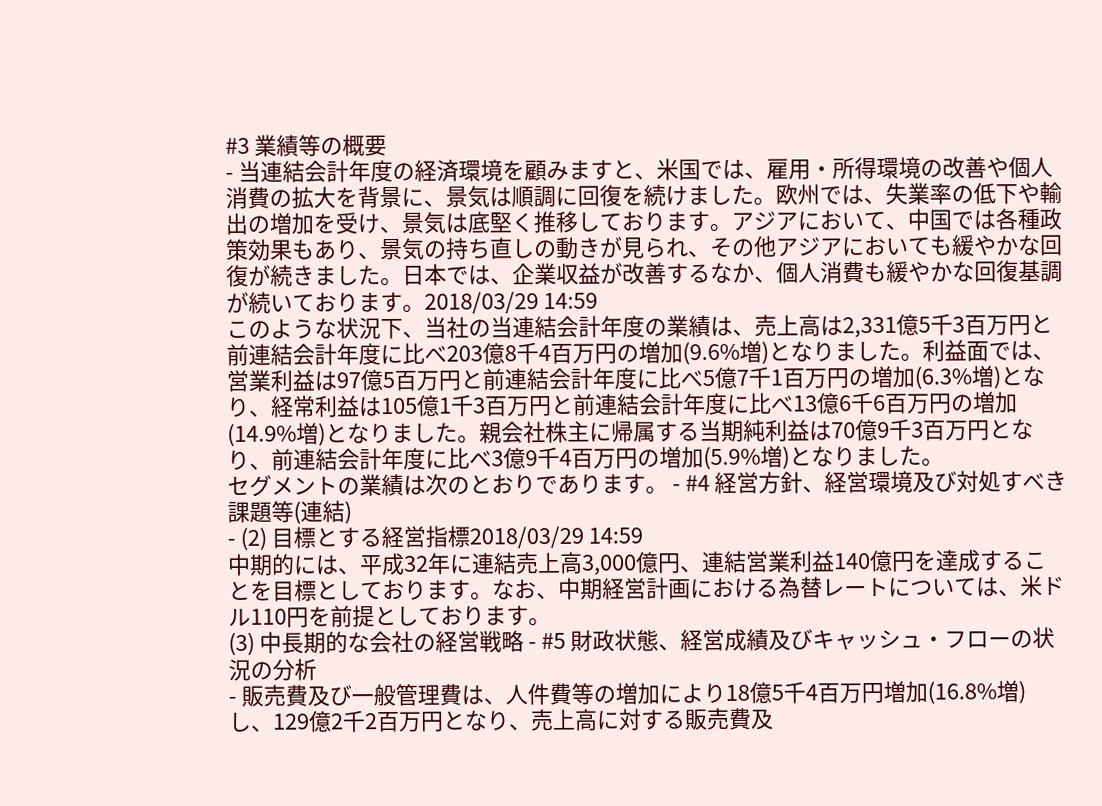#3 業績等の概要
- 当連結会計年度の経済環境を顧みますと、米国では、雇用・所得環境の改善や個人消費の拡大を背景に、景気は順調に回復を続けました。欧州では、失業率の低下や輸出の増加を受け、景気は底堅く推移しております。アジアにおいて、中国では各種政策効果もあり、景気の持ち直しの動きが見られ、その他アジアにおいても緩やかな回復が続きました。日本では、企業収益が改善するなか、個人消費も緩やかな回復基調が続いております。2018/03/29 14:59
このような状況下、当社の当連結会計年度の業績は、売上高は2,331億5千3百万円と前連結会計年度に比べ203億8千4百万円の増加(9.6%増)となりました。利益面では、営業利益は97億5百万円と前連結会計年度に比べ5億7千1百万円の増加(6.3%増)となり、経常利益は105億1千3百万円と前連結会計年度に比べ13億6千6百万円の増加(14.9%増)となりました。親会社株主に帰属する当期純利益は70億9千3百万円となり、前連結会計年度に比べ3億9千4百万円の増加(5.9%増)となりました。
セグメントの業績は次のとおりであります。 - #4 経営方針、経営環境及び対処すべき課題等(連結)
- (2) 目標とする経営指標2018/03/29 14:59
中期的には、平成32年に連結売上高3,000億円、連結営業利益140億円を達成することを目標としております。なお、中期経営計画における為替レートについては、米ドル110円を前提としております。
(3) 中長期的な会社の経営戦略 - #5 財政状態、経営成績及びキャッシュ・フローの状況の分析
- 販売費及び一般管理費は、人件費等の増加により18億5千4百万円増加(16.8%増)し、129億2千2百万円となり、売上高に対する販売費及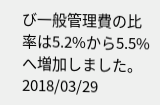び一般管理費の比率は5.2%から5.5%へ増加しました。2018/03/29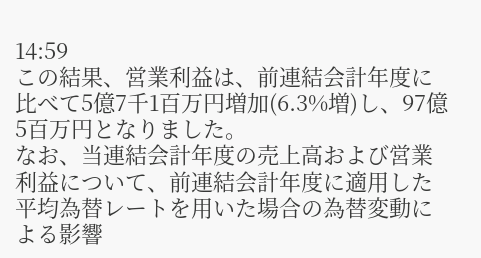14:59
この結果、営業利益は、前連結会計年度に比べて5億7千1百万円増加(6.3%増)し、97億5百万円となりました。
なお、当連結会計年度の売上高および営業利益について、前連結会計年度に適用した平均為替レートを用いた場合の為替変動による影響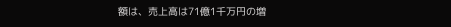額は、売上高は71億1千万円の増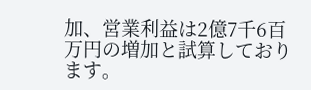加、営業利益は2億7千6百万円の増加と試算しております。